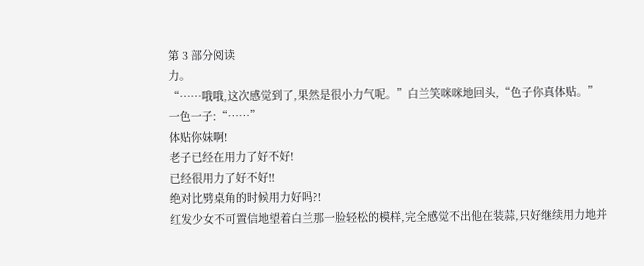第 3 部分阅读
力。
“……哦哦,这次感觉到了,果然是很小力气呢。”白兰笑咪咪地回头,“色子你真体贴。”
一色一子:“……”
体贴你妹啊!
老子已经在用力了好不好!
已经很用力了好不好!!
绝对比劈桌角的时候用力好吗?!
红发少女不可置信地望着白兰那一脸轻松的模样,完全感觉不出他在装蒜,只好继续用力地并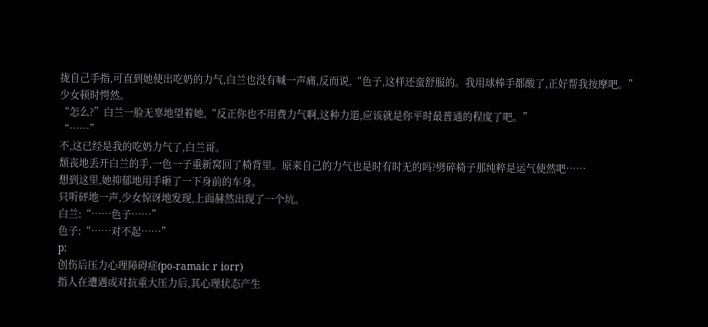拢自己手指,可直到她使出吃奶的力气,白兰也没有喊一声痛,反而说,“色子,这样还蛮舒服的。我用球棒手都酸了,正好帮我按摩吧。”
少女顿时愕然。
“怎么?”白兰一脸无辜地望着她,“反正你也不用费力气啊,这种力道,应该就是你平时最普通的程度了吧。”
“……”
不,这已经是我的吃奶力气了,白兰哥。
颓丧地丢开白兰的手,一色一子重新窝回了椅背里。原来自己的力气也是时有时无的吗?劈碎椅子那纯粹是运气使然吧……
想到这里,她抑郁地用手砸了一下身前的车身。
只听砰地一声,少女惊讶地发现,上面赫然出现了一个坑。
白兰:“……色子……”
色子:“……对不起……”
p:
创伤后压力心理障碍症(po-ramaic r iorr)
指人在遭遇或对抗重大压力后,其心理状态产生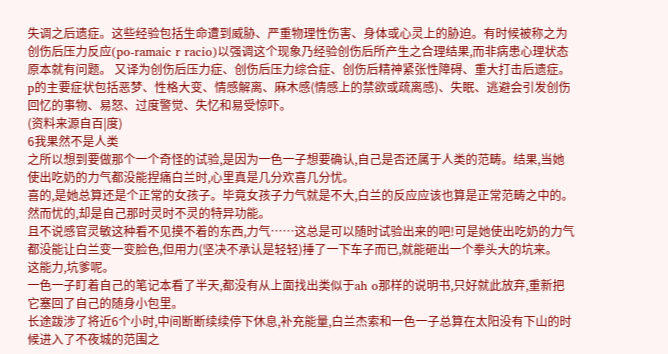失调之后遗症。这些经验包括生命遭到威胁、严重物理性伤害、身体或心灵上的胁迫。有时候被称之为创伤后压力反应(po-ramaic r racio)以强调这个现象乃经验创伤后所产生之合理结果,而非病患心理状态原本就有问题。 又译为创伤后压力症、创伤后压力综合症、创伤后精神紧张性障碍、重大打击后遗症。
p的主要症状包括恶梦、性格大变、情感解离、麻木感(情感上的禁欲或疏离感)、失眠、逃避会引发创伤回忆的事物、易怒、过度警觉、失忆和易受惊吓。
(资料来源自百|度)
6我果然不是人类
之所以想到要做那个一个奇怪的试验,是因为一色一子想要确认,自己是否还属于人类的范畴。结果,当她使出吃奶的力气都没能捏痛白兰时,心里真是几分欢喜几分忧。
喜的,是她总算还是个正常的女孩子。毕竟女孩子力气就是不大,白兰的反应应该也算是正常范畴之中的。
然而忧的,却是自己那时灵时不灵的特异功能。
且不说感官灵敏这种看不见摸不着的东西,力气……这总是可以随时试验出来的吧!可是她使出吃奶的力气都没能让白兰变一变脸色,但用力(坚决不承认是轻轻)捶了一下车子而已,就能砸出一个拳头大的坑来。
这能力,坑爹呢。
一色一子盯着自己的笔记本看了半天,都没有从上面找出类似于ah o那样的说明书,只好就此放弃,重新把它塞回了自己的随身小包里。
长途跋涉了将近6个小时,中间断断续续停下休息,补充能量,白兰杰索和一色一子总算在太阳没有下山的时候进入了不夜城的范围之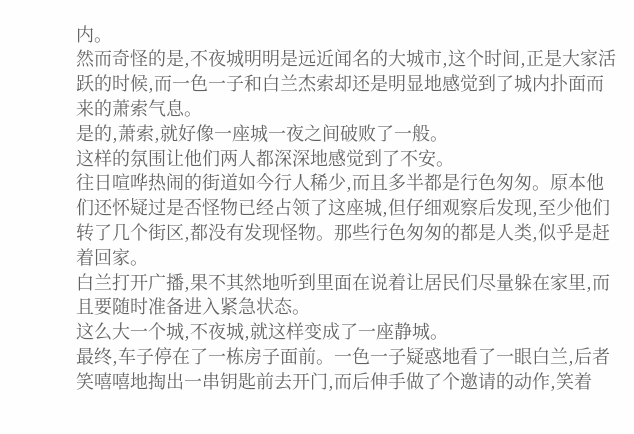内。
然而奇怪的是,不夜城明明是远近闻名的大城市,这个时间,正是大家活跃的时候,而一色一子和白兰杰索却还是明显地感觉到了城内扑面而来的萧索气息。
是的,萧索,就好像一座城一夜之间破败了一般。
这样的氛围让他们两人都深深地感觉到了不安。
往日喧哗热闹的街道如今行人稀少,而且多半都是行色匆匆。原本他们还怀疑过是否怪物已经占领了这座城,但仔细观察后发现,至少他们转了几个街区,都没有发现怪物。那些行色匆匆的都是人类,似乎是赶着回家。
白兰打开广播,果不其然地听到里面在说着让居民们尽量躲在家里,而且要随时准备进入紧急状态。
这么大一个城,不夜城,就这样变成了一座静城。
最终,车子停在了一栋房子面前。一色一子疑惑地看了一眼白兰,后者笑嘻嘻地掏出一串钥匙前去开门,而后伸手做了个邀请的动作,笑着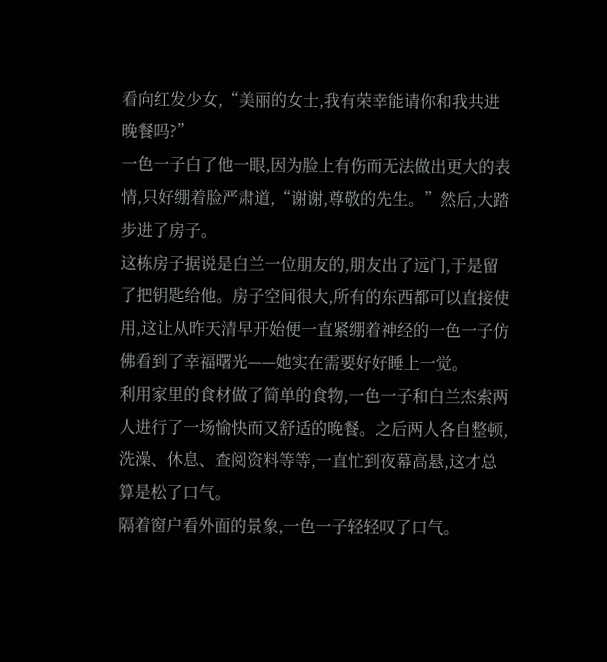看向红发少女,“美丽的女士,我有荣幸能请你和我共进晚餐吗?”
一色一子白了他一眼,因为脸上有伤而无法做出更大的表情,只好绷着脸严肃道,“谢谢,尊敬的先生。”然后,大踏步进了房子。
这栋房子据说是白兰一位朋友的,朋友出了远门,于是留了把钥匙给他。房子空间很大,所有的东西都可以直接使用,这让从昨天清早开始便一直紧绷着神经的一色一子仿佛看到了幸福曙光——她实在需要好好睡上一觉。
利用家里的食材做了简单的食物,一色一子和白兰杰索两人进行了一场愉快而又舒适的晚餐。之后两人各自整顿,洗澡、休息、查阅资料等等,一直忙到夜幕高悬,这才总算是松了口气。
隔着窗户看外面的景象,一色一子轻轻叹了口气。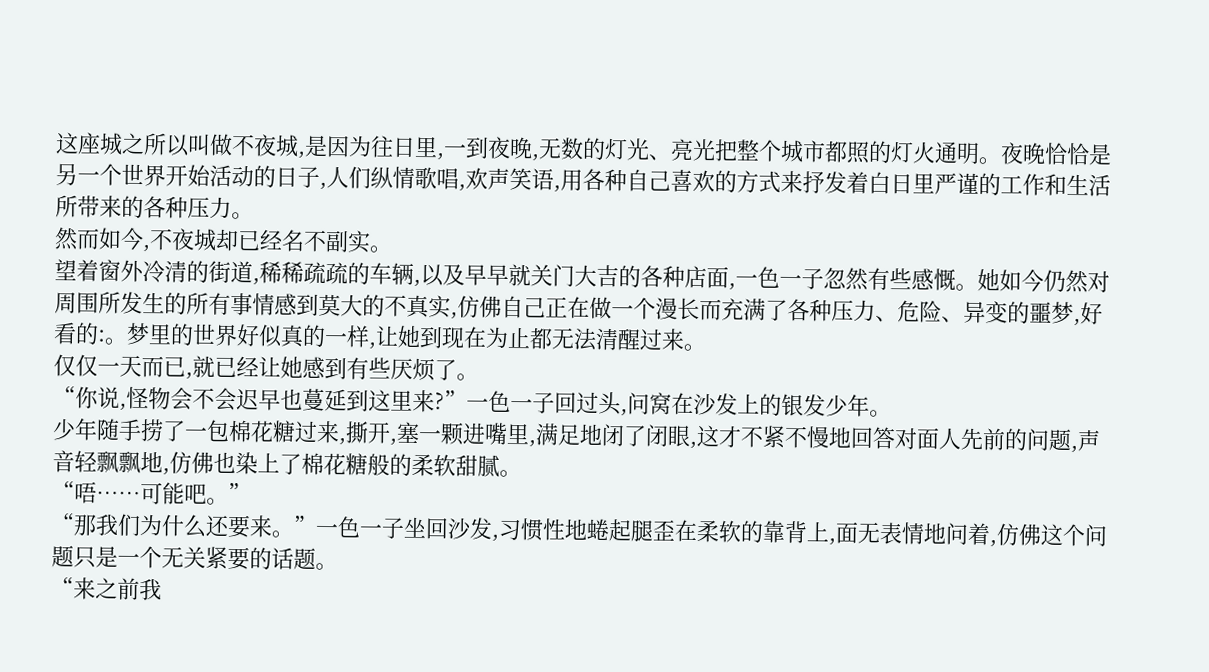这座城之所以叫做不夜城,是因为往日里,一到夜晚,无数的灯光、亮光把整个城市都照的灯火通明。夜晚恰恰是另一个世界开始活动的日子,人们纵情歌唱,欢声笑语,用各种自己喜欢的方式来抒发着白日里严谨的工作和生活所带来的各种压力。
然而如今,不夜城却已经名不副实。
望着窗外冷清的街道,稀稀疏疏的车辆,以及早早就关门大吉的各种店面,一色一子忽然有些感慨。她如今仍然对周围所发生的所有事情感到莫大的不真实,仿佛自己正在做一个漫长而充满了各种压力、危险、异变的噩梦,好看的:。梦里的世界好似真的一样,让她到现在为止都无法清醒过来。
仅仅一天而已,就已经让她感到有些厌烦了。
“你说,怪物会不会迟早也蔓延到这里来?”一色一子回过头,问窝在沙发上的银发少年。
少年随手捞了一包棉花糖过来,撕开,塞一颗进嘴里,满足地闭了闭眼,这才不紧不慢地回答对面人先前的问题,声音轻飘飘地,仿佛也染上了棉花糖般的柔软甜腻。
“唔……可能吧。”
“那我们为什么还要来。”一色一子坐回沙发,习惯性地蜷起腿歪在柔软的靠背上,面无表情地问着,仿佛这个问题只是一个无关紧要的话题。
“来之前我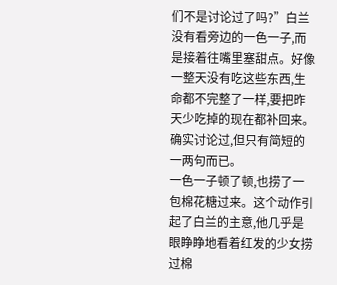们不是讨论过了吗?”白兰没有看旁边的一色一子,而是接着往嘴里塞甜点。好像一整天没有吃这些东西,生命都不完整了一样,要把昨天少吃掉的现在都补回来。
确实讨论过,但只有简短的一两句而已。
一色一子顿了顿,也捞了一包棉花糖过来。这个动作引起了白兰的主意,他几乎是眼睁睁地看着红发的少女捞过棉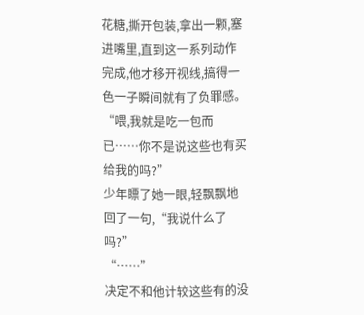花糖,撕开包装,拿出一颗,塞进嘴里,直到这一系列动作完成,他才移开视线,搞得一色一子瞬间就有了负罪感。
“喂,我就是吃一包而已……你不是说这些也有买给我的吗?”
少年瞟了她一眼,轻飘飘地回了一句,“我说什么了吗?”
“……”
决定不和他计较这些有的没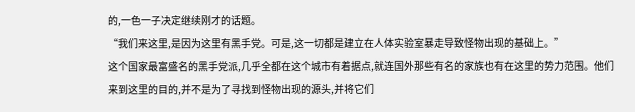的,一色一子决定继续刚才的话题。
“我们来这里,是因为这里有黑手党。可是,这一切都是建立在人体实验室暴走导致怪物出现的基础上。”
这个国家最富盛名的黑手党派,几乎全都在这个城市有着据点,就连国外那些有名的家族也有在这里的势力范围。他们来到这里的目的,并不是为了寻找到怪物出现的源头,并将它们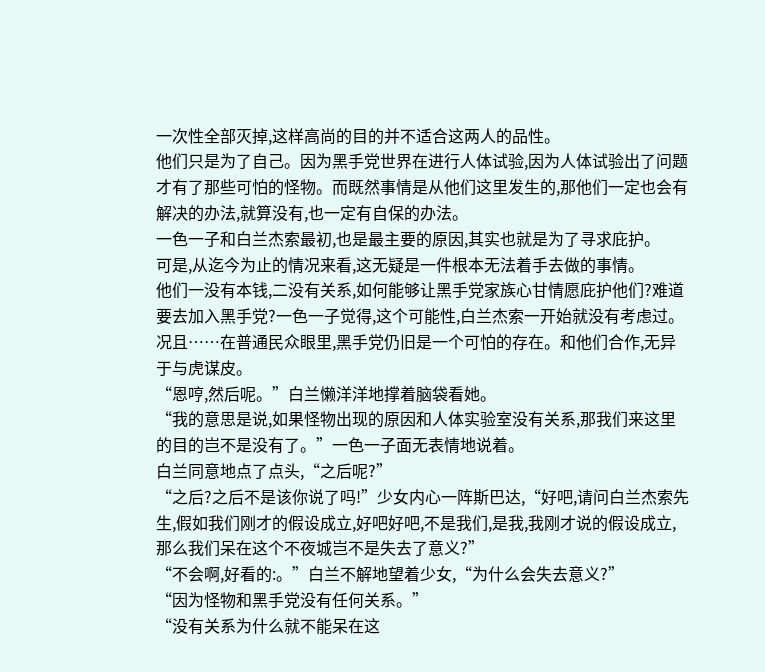一次性全部灭掉,这样高尚的目的并不适合这两人的品性。
他们只是为了自己。因为黑手党世界在进行人体试验,因为人体试验出了问题才有了那些可怕的怪物。而既然事情是从他们这里发生的,那他们一定也会有解决的办法,就算没有,也一定有自保的办法。
一色一子和白兰杰索最初,也是最主要的原因,其实也就是为了寻求庇护。
可是,从迄今为止的情况来看,这无疑是一件根本无法着手去做的事情。
他们一没有本钱,二没有关系,如何能够让黑手党家族心甘情愿庇护他们?难道要去加入黑手党?一色一子觉得,这个可能性,白兰杰索一开始就没有考虑过。
况且……在普通民众眼里,黑手党仍旧是一个可怕的存在。和他们合作,无异于与虎谋皮。
“恩哼,然后呢。”白兰懒洋洋地撑着脑袋看她。
“我的意思是说,如果怪物出现的原因和人体实验室没有关系,那我们来这里的目的岂不是没有了。”一色一子面无表情地说着。
白兰同意地点了点头,“之后呢?”
“之后?之后不是该你说了吗!”少女内心一阵斯巴达,“好吧,请问白兰杰索先生,假如我们刚才的假设成立,好吧好吧,不是我们,是我,我刚才说的假设成立,那么我们呆在这个不夜城岂不是失去了意义?”
“不会啊,好看的:。”白兰不解地望着少女,“为什么会失去意义?”
“因为怪物和黑手党没有任何关系。”
“没有关系为什么就不能呆在这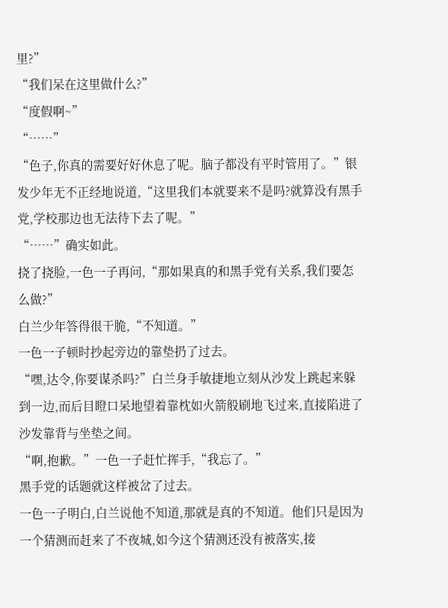里?”
“我们呆在这里做什么?”
“度假啊~”
“……”
“色子,你真的需要好好休息了呢。脑子都没有平时管用了。”银发少年无不正经地说道,“这里我们本就要来不是吗?就算没有黑手党,学校那边也无法待下去了呢。”
“……”确实如此。
挠了挠脸,一色一子再问,“那如果真的和黑手党有关系,我们要怎么做?”
白兰少年答得很干脆,“不知道。”
一色一子顿时抄起旁边的靠垫扔了过去。
“嘿,达令,你要谋杀吗?”白兰身手敏捷地立刻从沙发上跳起来躲到一边,而后目瞪口呆地望着靠枕如火箭般刷地飞过来,直接陷进了沙发靠背与坐垫之间。
“啊,抱歉。”一色一子赶忙挥手,“我忘了。”
黑手党的话题就这样被岔了过去。
一色一子明白,白兰说他不知道,那就是真的不知道。他们只是因为一个猜测而赶来了不夜城,如今这个猜测还没有被落实,接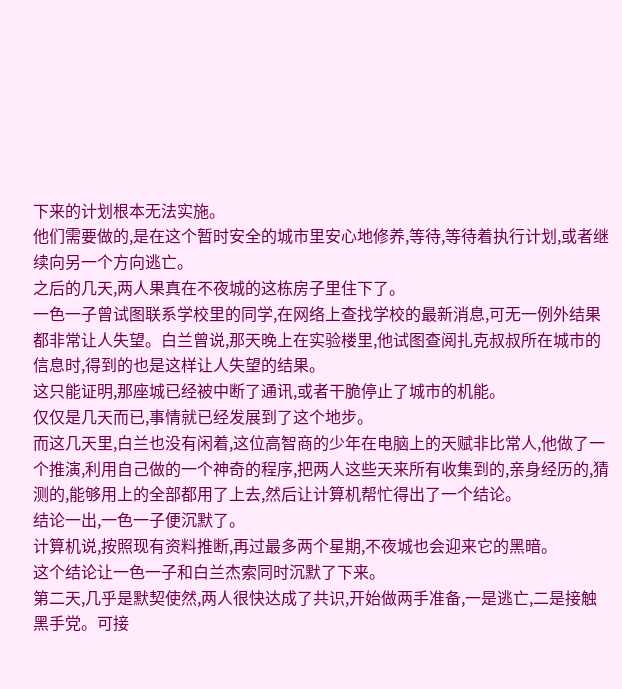下来的计划根本无法实施。
他们需要做的,是在这个暂时安全的城市里安心地修养,等待,等待着执行计划,或者继续向另一个方向逃亡。
之后的几天,两人果真在不夜城的这栋房子里住下了。
一色一子曾试图联系学校里的同学,在网络上查找学校的最新消息,可无一例外结果都非常让人失望。白兰曾说,那天晚上在实验楼里,他试图查阅扎克叔叔所在城市的信息时,得到的也是这样让人失望的结果。
这只能证明,那座城已经被中断了通讯,或者干脆停止了城市的机能。
仅仅是几天而已,事情就已经发展到了这个地步。
而这几天里,白兰也没有闲着,这位高智商的少年在电脑上的天赋非比常人,他做了一个推演,利用自己做的一个神奇的程序,把两人这些天来所有收集到的,亲身经历的,猜测的,能够用上的全部都用了上去,然后让计算机帮忙得出了一个结论。
结论一出,一色一子便沉默了。
计算机说,按照现有资料推断,再过最多两个星期,不夜城也会迎来它的黑暗。
这个结论让一色一子和白兰杰索同时沉默了下来。
第二天,几乎是默契使然,两人很快达成了共识,开始做两手准备,一是逃亡,二是接触黑手党。可接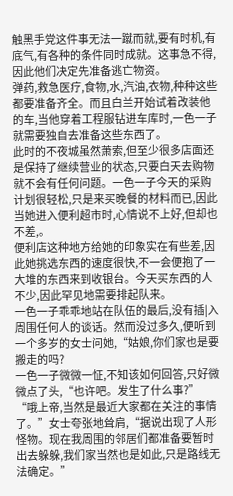触黑手党这件事无法一蹴而就,要有时机,有底气,有各种的条件同时成就。这事急不得,因此他们决定先准备逃亡物资。
弹药,救急医疗,食物,水,汽油,衣物,种种这些都要准备齐全。而且白兰开始试着改装他的车,当他穿着工程服钻进车库时,一色一子就需要独自去准备这些东西了。
此时的不夜城虽然萧索,但至少很多店面还是保持了继续营业的状态,只要白天去购物就不会有任何问题。一色一子今天的采购计划很轻松,只是来买晚餐的材料而已,因此当她进入便利超市时,心情说不上好,但却也不差,。
便利店这种地方给她的印象实在有些差,因此她挑选东西的速度很快,不一会便抱了一大堆的东西来到收银台。今天买东西的人不少,因此罕见地需要排起队来。
一色一子乖乖地站在队伍的最后,没有插|入周围任何人的谈话。然而没过多久,便听到一个多岁的女士问她,“姑娘,你们家也是要搬走的吗?
一色一子微微一怔,不知该如何回答,只好微微点了头,“也许吧。发生了什么事?”
“哦上帝,当然是最近大家都在关注的事情了。”女士夸张地耸肩,“据说出现了人形怪物。现在我周围的邻居们都准备要暂时出去躲躲,我们家当然也是如此,只是路线无法确定。”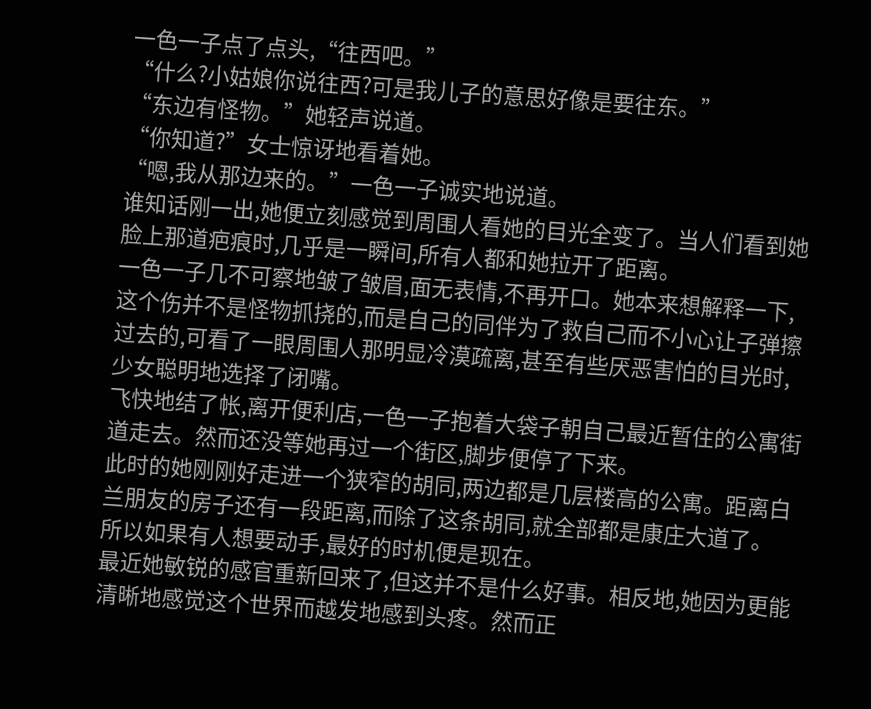一色一子点了点头,“往西吧。”
“什么?小姑娘你说往西?可是我儿子的意思好像是要往东。”
“东边有怪物。”她轻声说道。
“你知道?”女士惊讶地看着她。
“嗯,我从那边来的。”一色一子诚实地说道。
谁知话刚一出,她便立刻感觉到周围人看她的目光全变了。当人们看到她脸上那道疤痕时,几乎是一瞬间,所有人都和她拉开了距离。
一色一子几不可察地皱了皱眉,面无表情,不再开口。她本来想解释一下,这个伤并不是怪物抓挠的,而是自己的同伴为了救自己而不小心让子弹擦过去的,可看了一眼周围人那明显冷漠疏离,甚至有些厌恶害怕的目光时,少女聪明地选择了闭嘴。
飞快地结了帐,离开便利店,一色一子抱着大袋子朝自己最近暂住的公寓街道走去。然而还没等她再过一个街区,脚步便停了下来。
此时的她刚刚好走进一个狭窄的胡同,两边都是几层楼高的公寓。距离白兰朋友的房子还有一段距离,而除了这条胡同,就全部都是康庄大道了。
所以如果有人想要动手,最好的时机便是现在。
最近她敏锐的感官重新回来了,但这并不是什么好事。相反地,她因为更能清晰地感觉这个世界而越发地感到头疼。然而正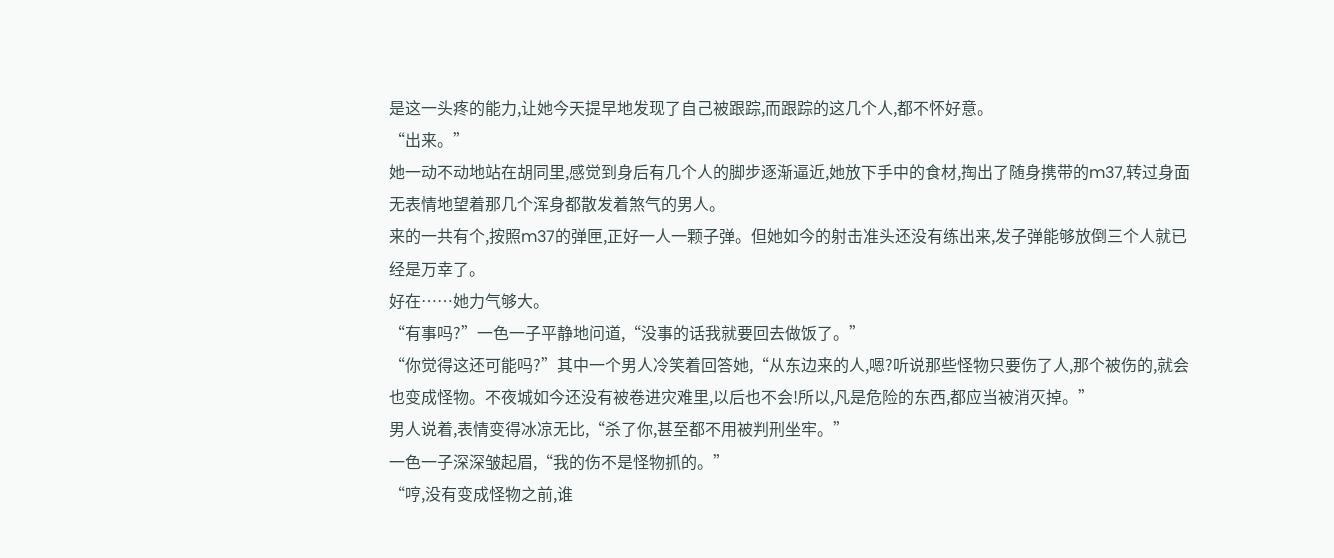是这一头疼的能力,让她今天提早地发现了自己被跟踪,而跟踪的这几个人,都不怀好意。
“出来。”
她一动不动地站在胡同里,感觉到身后有几个人的脚步逐渐逼近,她放下手中的食材,掏出了随身携带的m37,转过身面无表情地望着那几个浑身都散发着煞气的男人。
来的一共有个,按照m37的弹匣,正好一人一颗子弹。但她如今的射击准头还没有练出来,发子弹能够放倒三个人就已经是万幸了。
好在……她力气够大。
“有事吗?”一色一子平静地问道,“没事的话我就要回去做饭了。”
“你觉得这还可能吗?”其中一个男人冷笑着回答她,“从东边来的人,嗯?听说那些怪物只要伤了人,那个被伤的,就会也变成怪物。不夜城如今还没有被卷进灾难里,以后也不会!所以,凡是危险的东西,都应当被消灭掉。”
男人说着,表情变得冰凉无比,“杀了你,甚至都不用被判刑坐牢。”
一色一子深深皱起眉,“我的伤不是怪物抓的。”
“哼,没有变成怪物之前,谁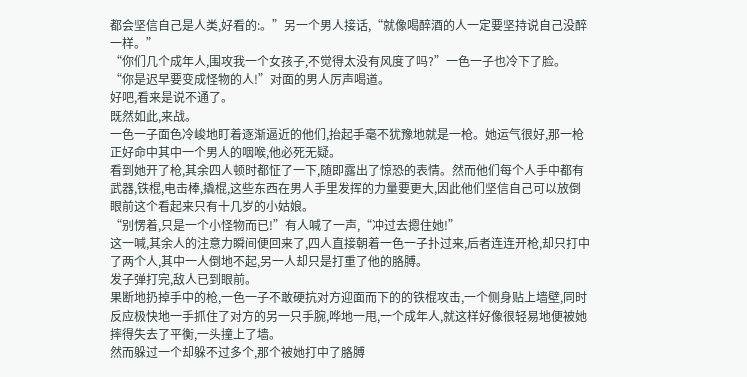都会坚信自己是人类,好看的:。”另一个男人接话,“就像喝醉酒的人一定要坚持说自己没醉一样。”
“你们几个成年人,围攻我一个女孩子,不觉得太没有风度了吗?”一色一子也冷下了脸。
“你是迟早要变成怪物的人!”对面的男人厉声喝道。
好吧,看来是说不通了。
既然如此,来战。
一色一子面色冷峻地盯着逐渐逼近的他们,抬起手毫不犹豫地就是一枪。她运气很好,那一枪正好命中其中一个男人的咽喉,他必死无疑。
看到她开了枪,其余四人顿时都怔了一下,随即露出了惊恐的表情。然而他们每个人手中都有武器,铁棍,电击棒,撬棍,这些东西在男人手里发挥的力量要更大,因此他们坚信自己可以放倒眼前这个看起来只有十几岁的小姑娘。
“别愣着,只是一个小怪物而已!”有人喊了一声,“冲过去摁住她!”
这一喊,其余人的注意力瞬间便回来了,四人直接朝着一色一子扑过来,后者连连开枪,却只打中了两个人,其中一人倒地不起,另一人却只是打重了他的胳膊。
发子弹打完,敌人已到眼前。
果断地扔掉手中的枪,一色一子不敢硬抗对方迎面而下的的铁棍攻击,一个侧身贴上墙壁,同时反应极快地一手抓住了对方的另一只手腕,哗地一甩,一个成年人,就这样好像很轻易地便被她摔得失去了平衡,一头撞上了墙。
然而躲过一个却躲不过多个,那个被她打中了胳膊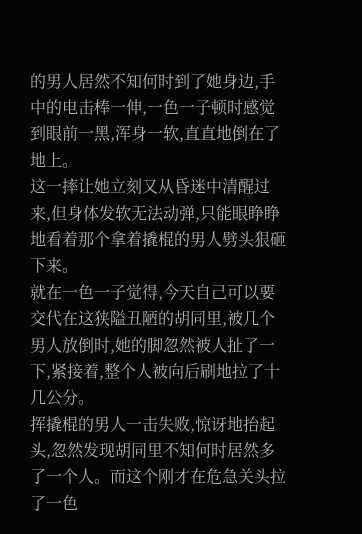的男人居然不知何时到了她身边,手中的电击棒一伸,一色一子顿时感觉到眼前一黑,浑身一软,直直地倒在了地上。
这一摔让她立刻又从昏迷中清醒过来,但身体发软无法动弹,只能眼睁睁地看着那个拿着撬棍的男人劈头狠砸下来。
就在一色一子觉得,今天自己可以要交代在这狭隘丑陋的胡同里,被几个男人放倒时,她的脚忽然被人扯了一下,紧接着,整个人被向后刷地拉了十几公分。
挥撬棍的男人一击失败,惊讶地抬起头,忽然发现胡同里不知何时居然多了一个人。而这个刚才在危急关头拉了一色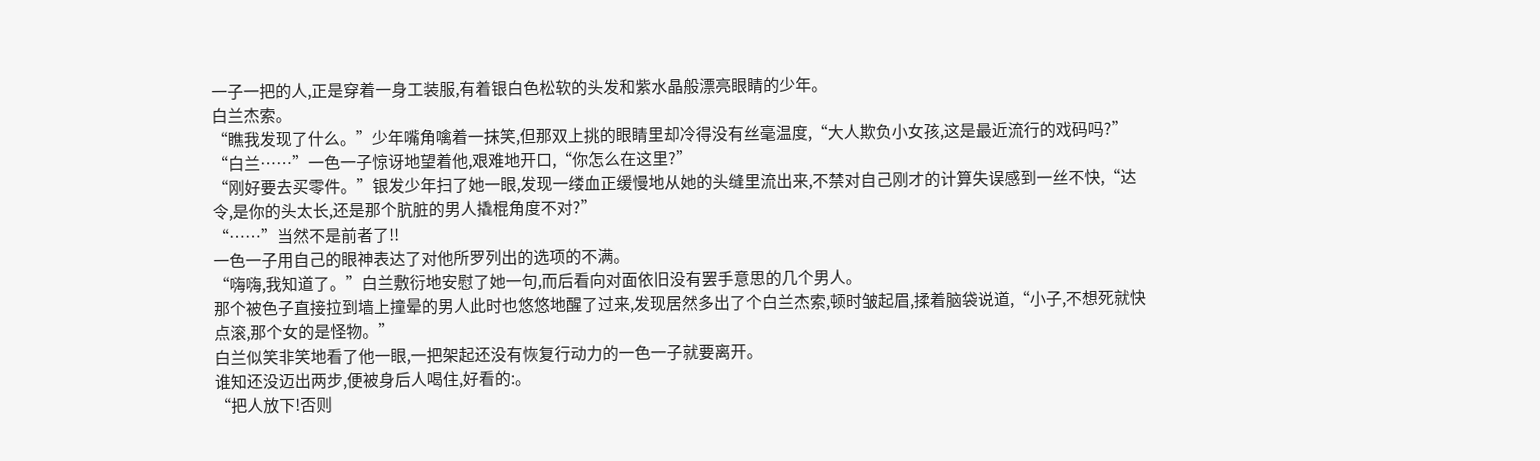一子一把的人,正是穿着一身工装服,有着银白色松软的头发和紫水晶般漂亮眼睛的少年。
白兰杰索。
“瞧我发现了什么。”少年嘴角噙着一抹笑,但那双上挑的眼睛里却冷得没有丝毫温度,“大人欺负小女孩,这是最近流行的戏码吗?”
“白兰……”一色一子惊讶地望着他,艰难地开口,“你怎么在这里?”
“刚好要去买零件。”银发少年扫了她一眼,发现一缕血正缓慢地从她的头缝里流出来,不禁对自己刚才的计算失误感到一丝不快,“达令,是你的头太长,还是那个肮脏的男人撬棍角度不对?”
“……”当然不是前者了!!
一色一子用自己的眼神表达了对他所罗列出的选项的不满。
“嗨嗨,我知道了。”白兰敷衍地安慰了她一句,而后看向对面依旧没有罢手意思的几个男人。
那个被色子直接拉到墙上撞晕的男人此时也悠悠地醒了过来,发现居然多出了个白兰杰索,顿时皱起眉,揉着脑袋说道,“小子,不想死就快点滚,那个女的是怪物。”
白兰似笑非笑地看了他一眼,一把架起还没有恢复行动力的一色一子就要离开。
谁知还没迈出两步,便被身后人喝住,好看的:。
“把人放下!否则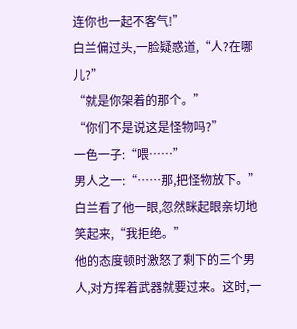连你也一起不客气!”
白兰偏过头,一脸疑惑道,“人?在哪儿?”
“就是你架着的那个。”
“你们不是说这是怪物吗?”
一色一子:“喂……”
男人之一:“……那,把怪物放下。”
白兰看了他一眼,忽然眯起眼亲切地笑起来,“我拒绝。”
他的态度顿时激怒了剩下的三个男人,对方挥着武器就要过来。这时,一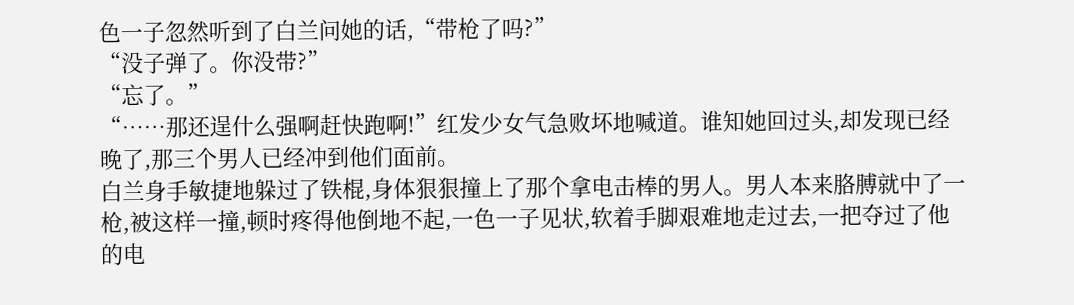色一子忽然听到了白兰问她的话,“带枪了吗?”
“没子弹了。你没带?”
“忘了。”
“……那还逞什么强啊赶快跑啊!”红发少女气急败坏地喊道。谁知她回过头,却发现已经晚了,那三个男人已经冲到他们面前。
白兰身手敏捷地躲过了铁棍,身体狠狠撞上了那个拿电击棒的男人。男人本来胳膊就中了一枪,被这样一撞,顿时疼得他倒地不起,一色一子见状,软着手脚艰难地走过去,一把夺过了他的电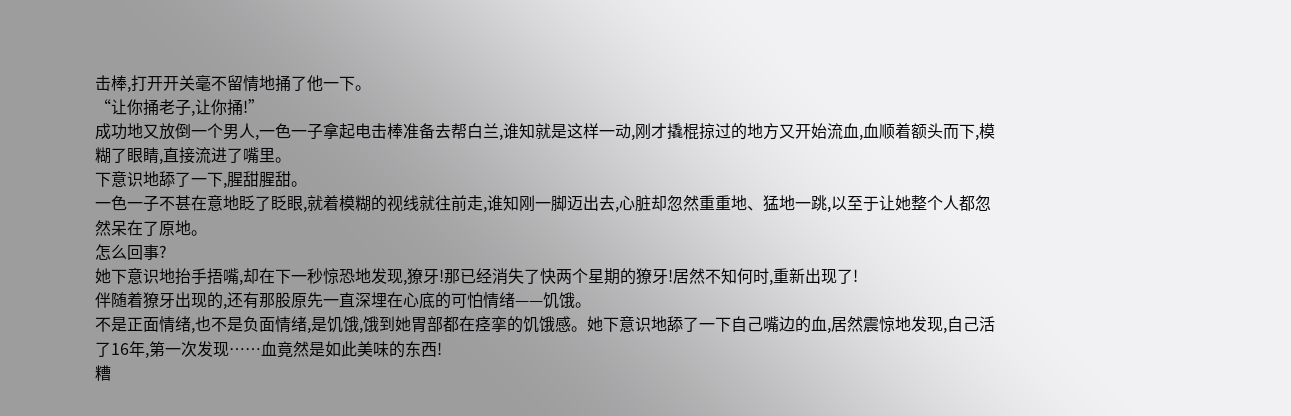击棒,打开开关毫不留情地捅了他一下。
“让你捅老子,让你捅!”
成功地又放倒一个男人,一色一子拿起电击棒准备去帮白兰,谁知就是这样一动,刚才撬棍掠过的地方又开始流血,血顺着额头而下,模糊了眼睛,直接流进了嘴里。
下意识地舔了一下,腥甜腥甜。
一色一子不甚在意地眨了眨眼,就着模糊的视线就往前走,谁知刚一脚迈出去,心脏却忽然重重地、猛地一跳,以至于让她整个人都忽然呆在了原地。
怎么回事?
她下意识地抬手捂嘴,却在下一秒惊恐地发现,獠牙!那已经消失了快两个星期的獠牙!居然不知何时,重新出现了!
伴随着獠牙出现的,还有那股原先一直深埋在心底的可怕情绪——饥饿。
不是正面情绪,也不是负面情绪,是饥饿,饿到她胃部都在痉挛的饥饿感。她下意识地舔了一下自己嘴边的血,居然震惊地发现,自己活了16年,第一次发现……血竟然是如此美味的东西!
糟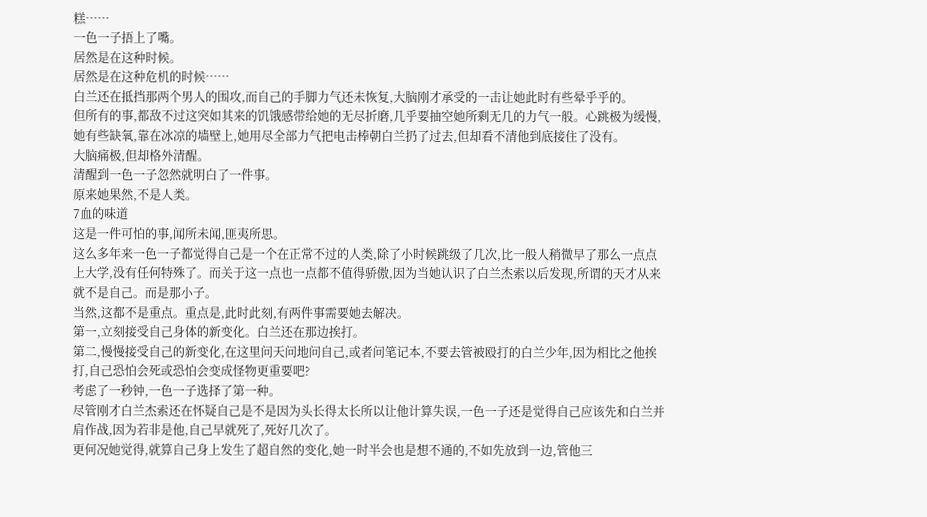糕……
一色一子捂上了嘴。
居然是在这种时候。
居然是在这种危机的时候……
白兰还在抵挡那两个男人的围攻,而自己的手脚力气还未恢复,大脑刚才承受的一击让她此时有些晕乎乎的。
但所有的事,都敌不过这突如其来的饥饿感带给她的无尽折磨,几乎要抽空她所剩无几的力气一般。心跳极为缓慢,她有些缺氧,靠在冰凉的墙壁上,她用尽全部力气把电击棒朝白兰扔了过去,但却看不清他到底接住了没有。
大脑痛极,但却格外清醒。
清醒到一色一子忽然就明白了一件事。
原来她果然,不是人类。
7血的味道
这是一件可怕的事,闻所未闻,匪夷所思。
这么多年来一色一子都觉得自己是一个在正常不过的人类,除了小时候跳级了几次,比一般人稍微早了那么一点点上大学,没有任何特殊了。而关于这一点也一点都不值得骄傲,因为当她认识了白兰杰索以后发现,所谓的天才从来就不是自己。而是那小子。
当然,这都不是重点。重点是,此时此刻,有两件事需要她去解决。
第一,立刻接受自己身体的新变化。白兰还在那边挨打。
第二,慢慢接受自己的新变化,在这里问天问地问自己,或者问笔记本,不要去管被殴打的白兰少年,因为相比之他挨打,自己恐怕会死或恐怕会变成怪物更重要吧?
考虑了一秒钟,一色一子选择了第一种。
尽管刚才白兰杰索还在怀疑自己是不是因为头长得太长所以让他计算失误,一色一子还是觉得自己应该先和白兰并肩作战,因为若非是他,自己早就死了,死好几次了。
更何况她觉得,就算自己身上发生了超自然的变化,她一时半会也是想不通的,不如先放到一边,管他三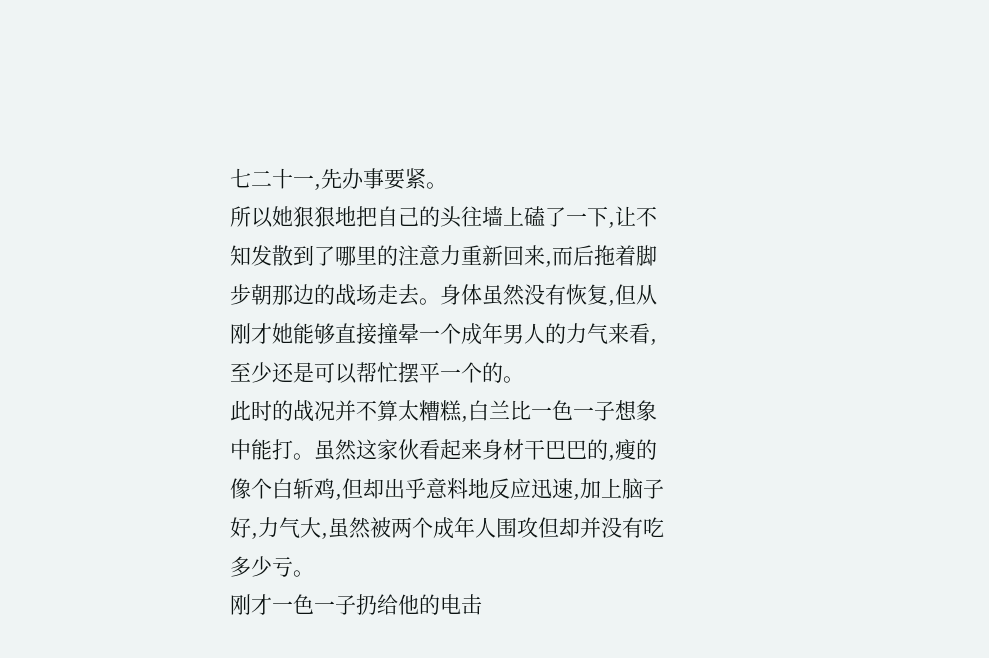七二十一,先办事要紧。
所以她狠狠地把自己的头往墙上磕了一下,让不知发散到了哪里的注意力重新回来,而后拖着脚步朝那边的战场走去。身体虽然没有恢复,但从刚才她能够直接撞晕一个成年男人的力气来看,至少还是可以帮忙摆平一个的。
此时的战况并不算太糟糕,白兰比一色一子想象中能打。虽然这家伙看起来身材干巴巴的,瘦的像个白斩鸡,但却出乎意料地反应迅速,加上脑子好,力气大,虽然被两个成年人围攻但却并没有吃多少亏。
刚才一色一子扔给他的电击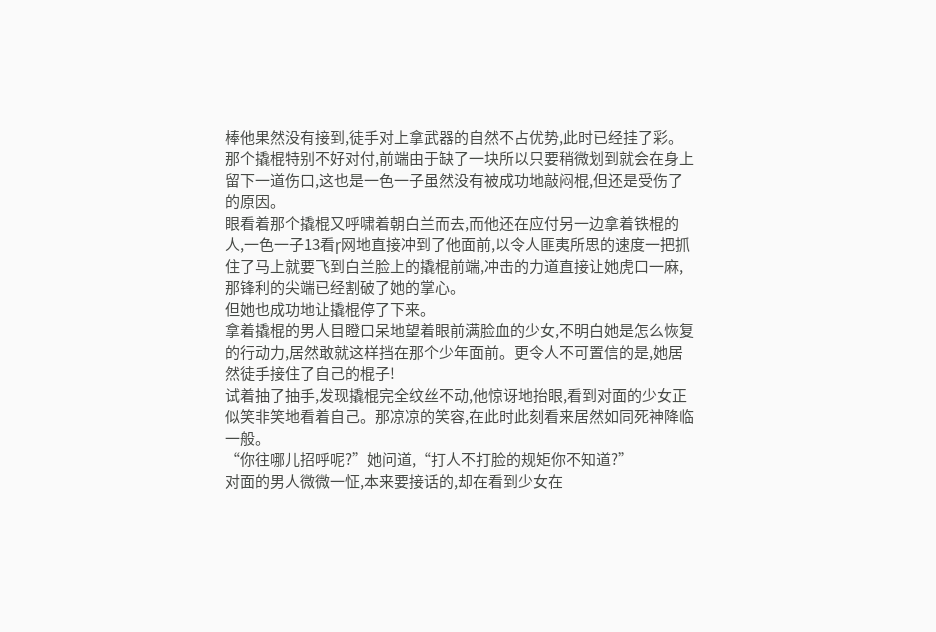棒他果然没有接到,徒手对上拿武器的自然不占优势,此时已经挂了彩。那个撬棍特别不好对付,前端由于缺了一块所以只要稍微划到就会在身上留下一道伤口,这也是一色一子虽然没有被成功地敲闷棍,但还是受伤了的原因。
眼看着那个撬棍又呼啸着朝白兰而去,而他还在应付另一边拿着铁棍的人,一色一子13看ɼ网地直接冲到了他面前,以令人匪夷所思的速度一把抓住了马上就要飞到白兰脸上的撬棍前端,冲击的力道直接让她虎口一麻,那锋利的尖端已经割破了她的掌心。
但她也成功地让撬棍停了下来。
拿着撬棍的男人目瞪口呆地望着眼前满脸血的少女,不明白她是怎么恢复的行动力,居然敢就这样挡在那个少年面前。更令人不可置信的是,她居然徒手接住了自己的棍子!
试着抽了抽手,发现撬棍完全纹丝不动,他惊讶地抬眼,看到对面的少女正似笑非笑地看着自己。那凉凉的笑容,在此时此刻看来居然如同死神降临一般。
“你往哪儿招呼呢?”她问道,“打人不打脸的规矩你不知道?”
对面的男人微微一怔,本来要接话的,却在看到少女在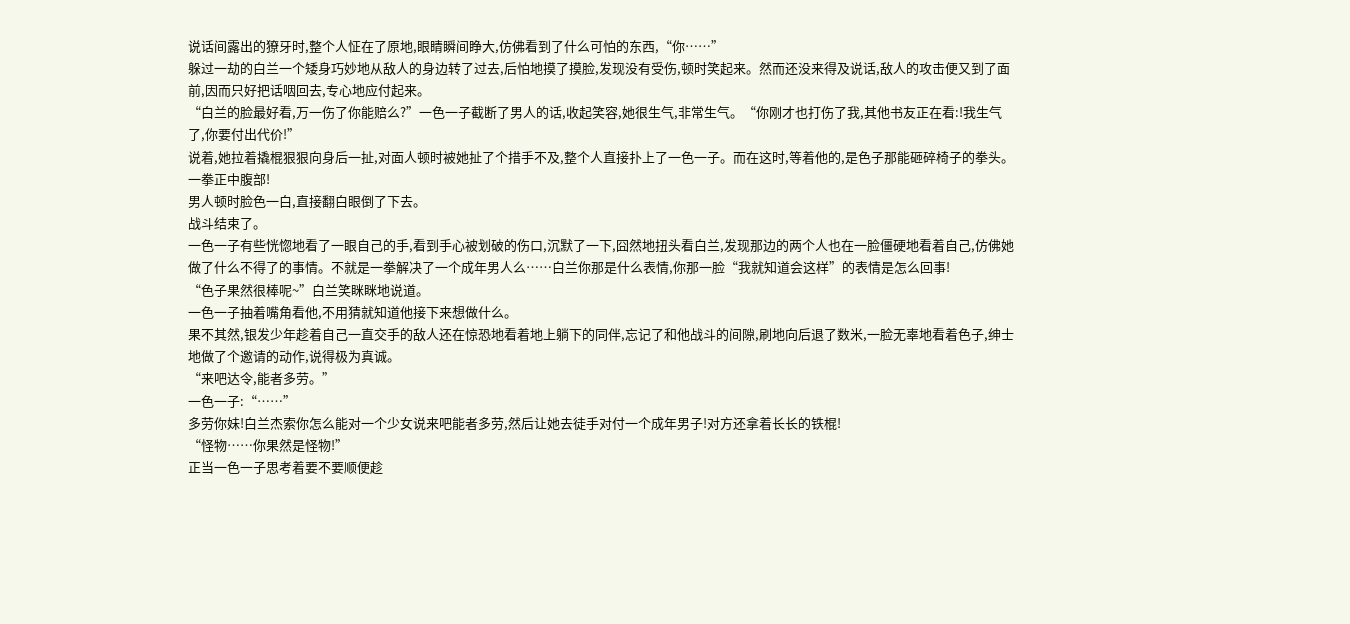说话间露出的獠牙时,整个人怔在了原地,眼睛瞬间睁大,仿佛看到了什么可怕的东西,“你……”
躲过一劫的白兰一个矮身巧妙地从敌人的身边转了过去,后怕地摸了摸脸,发现没有受伤,顿时笑起来。然而还没来得及说话,敌人的攻击便又到了面前,因而只好把话咽回去,专心地应付起来。
“白兰的脸最好看,万一伤了你能赔么?”一色一子截断了男人的话,收起笑容,她很生气,非常生气。“你刚才也打伤了我,其他书友正在看:!我生气了,你要付出代价!”
说着,她拉着撬棍狠狠向身后一扯,对面人顿时被她扯了个措手不及,整个人直接扑上了一色一子。而在这时,等着他的,是色子那能砸碎椅子的拳头。
一拳正中腹部!
男人顿时脸色一白,直接翻白眼倒了下去。
战斗结束了。
一色一子有些恍惚地看了一眼自己的手,看到手心被划破的伤口,沉默了一下,囧然地扭头看白兰,发现那边的两个人也在一脸僵硬地看着自己,仿佛她做了什么不得了的事情。不就是一拳解决了一个成年男人么……白兰你那是什么表情,你那一脸“我就知道会这样”的表情是怎么回事!
“色子果然很棒呢~”白兰笑眯眯地说道。
一色一子抽着嘴角看他,不用猜就知道他接下来想做什么。
果不其然,银发少年趁着自己一直交手的敌人还在惊恐地看着地上躺下的同伴,忘记了和他战斗的间隙,刷地向后退了数米,一脸无辜地看着色子,绅士地做了个邀请的动作,说得极为真诚。
“来吧达令,能者多劳。”
一色一子:“……”
多劳你妹!白兰杰索你怎么能对一个少女说来吧能者多劳,然后让她去徒手对付一个成年男子!对方还拿着长长的铁棍!
“怪物……你果然是怪物!”
正当一色一子思考着要不要顺便趁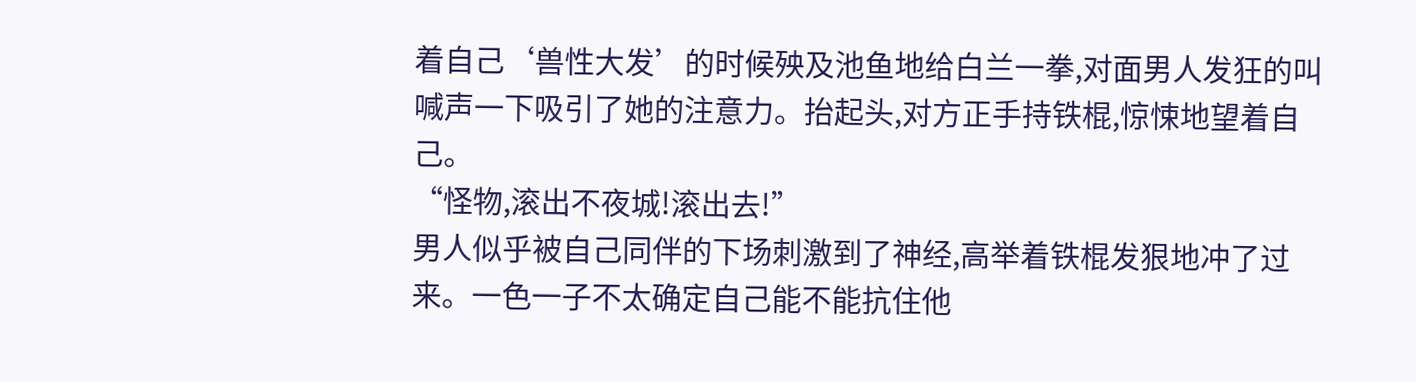着自己‘兽性大发’的时候殃及池鱼地给白兰一拳,对面男人发狂的叫喊声一下吸引了她的注意力。抬起头,对方正手持铁棍,惊悚地望着自己。
“怪物,滚出不夜城!滚出去!”
男人似乎被自己同伴的下场刺激到了神经,高举着铁棍发狠地冲了过来。一色一子不太确定自己能不能抗住他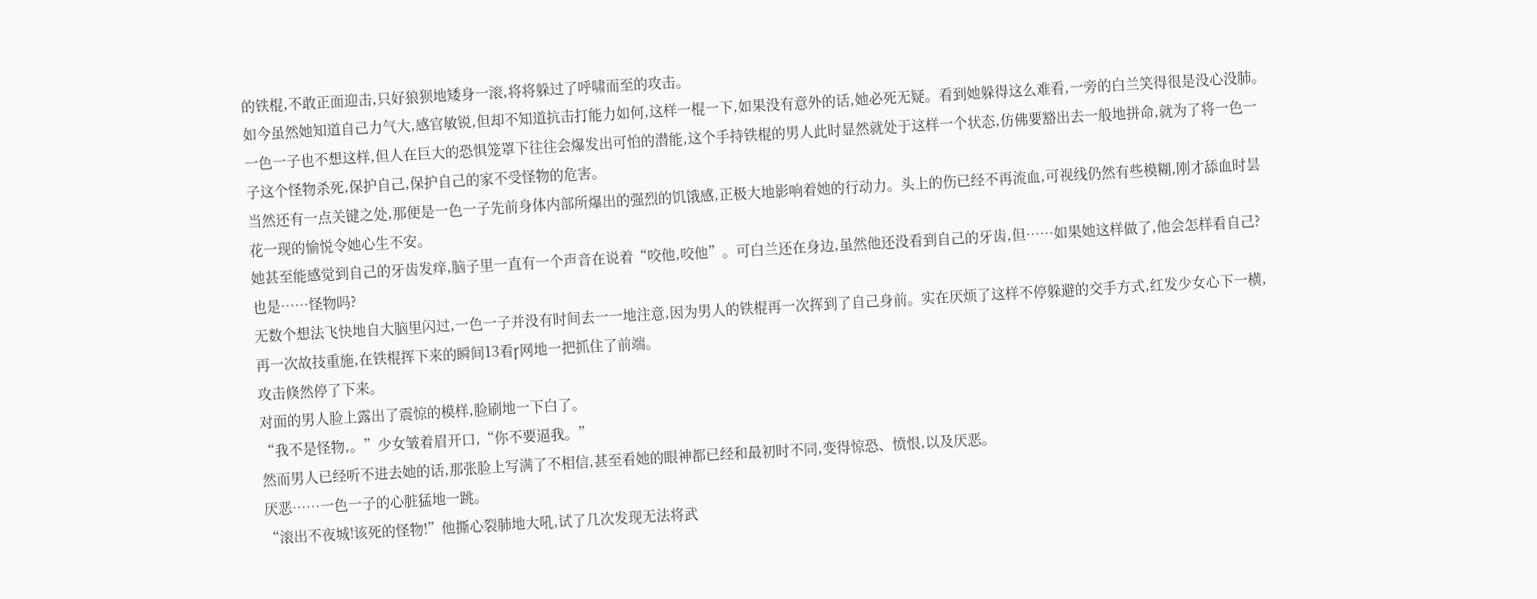的铁棍,不敢正面迎击,只好狼狈地矮身一滚,将将躲过了呼啸而至的攻击。
如今虽然她知道自己力气大,感官敏锐,但却不知道抗击打能力如何,这样一棍一下,如果没有意外的话,她必死无疑。看到她躲得这么难看,一旁的白兰笑得很是没心没肺。
一色一子也不想这样,但人在巨大的恐惧笼罩下往往会爆发出可怕的潜能,这个手持铁棍的男人此时显然就处于这样一个状态,仿佛要豁出去一般地拼命,就为了将一色一子这个怪物杀死,保护自己,保护自己的家不受怪物的危害。
当然还有一点关键之处,那便是一色一子先前身体内部所爆出的强烈的饥饿感,正极大地影响着她的行动力。头上的伤已经不再流血,可视线仍然有些模糊,刚才舔血时昙花一现的愉悦令她心生不安。
她甚至能感觉到自己的牙齿发痒,脑子里一直有一个声音在说着“咬他,咬他”。可白兰还在身边,虽然他还没看到自己的牙齿,但……如果她这样做了,他会怎样看自己?
也是……怪物吗?
无数个想法飞快地自大脑里闪过,一色一子并没有时间去一一地注意,因为男人的铁棍再一次挥到了自己身前。实在厌烦了这样不停躲避的交手方式,红发少女心下一横,再一次故技重施,在铁棍挥下来的瞬间13看ɼ网地一把抓住了前端。
攻击倏然停了下来。
对面的男人脸上露出了震惊的模样,脸刷地一下白了。
“我不是怪物,。”少女皱着眉开口,“你不要逼我。”
然而男人已经听不进去她的话,那张脸上写满了不相信,甚至看她的眼神都已经和最初时不同,变得惊恐、愤恨,以及厌恶。
厌恶……一色一子的心脏猛地一跳。
“滚出不夜城!该死的怪物!”他撕心裂肺地大吼,试了几次发现无法将武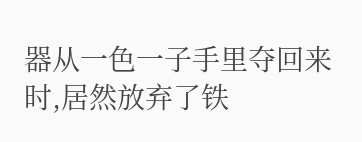器从一色一子手里夺回来时,居然放弃了铁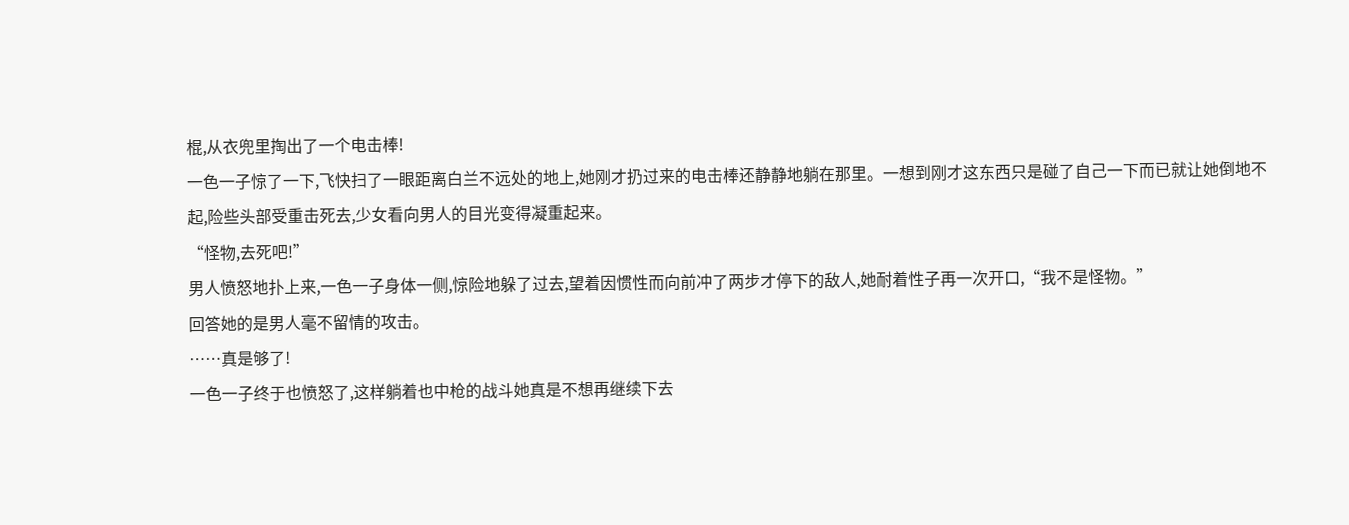棍,从衣兜里掏出了一个电击棒!
一色一子惊了一下,飞快扫了一眼距离白兰不远处的地上,她刚才扔过来的电击棒还静静地躺在那里。一想到刚才这东西只是碰了自己一下而已就让她倒地不起,险些头部受重击死去,少女看向男人的目光变得凝重起来。
“怪物,去死吧!”
男人愤怒地扑上来,一色一子身体一侧,惊险地躲了过去,望着因惯性而向前冲了两步才停下的敌人,她耐着性子再一次开口,“我不是怪物。”
回答她的是男人毫不留情的攻击。
……真是够了!
一色一子终于也愤怒了,这样躺着也中枪的战斗她真是不想再继续下去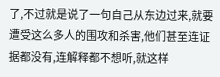了,不过就是说了一句自己从东边过来,就要遭受这么多人的围攻和杀害,他们甚至连证据都没有,连解释都不想听,就这样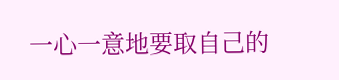一心一意地要取自己的